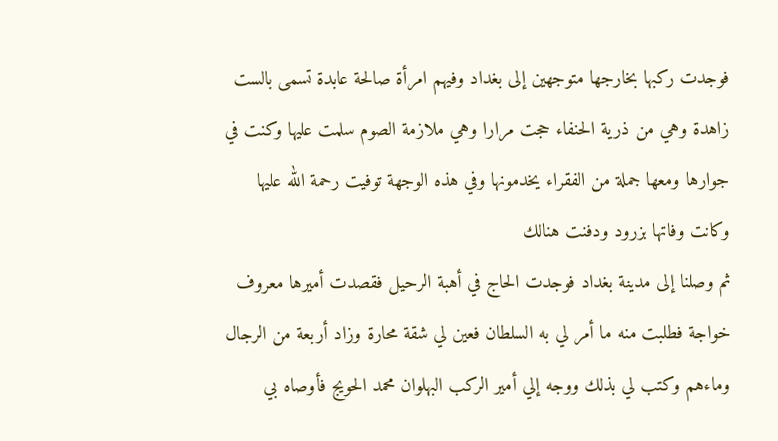فوجدت ركبها بخارجها متوجهين إلى بغداد وفيهم امرأة صالحة عابدة تسمى بالست زاهدة وهي من ذرية الحنفاء حجت مرارا وهي ملازمة الصوم سلمت عليها وكنت في جوارها ومعها جملة من الفقراء يخدمونها وفي هذه الوجهة توفيت رحمة الله عليها وكانت وفاتها بزرود ودفنت هنالك
ثم وصلنا إلى مدينة بغداد فوجدت الحاج في أهبة الرحيل فقصدت أميرها معروف خواجة فطلبت منه ما أمر لي به السلطان فعين لي شقة محارة وزاد أربعة من الرجال وماءهم وكتب لي بذلك ووجه إلي أمير الركب البهلوان محمد الحويج فأوصاه بي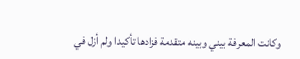وكانت المعرفة بيني وبينه متقدمة فزادها تأكيدا ولم أزل في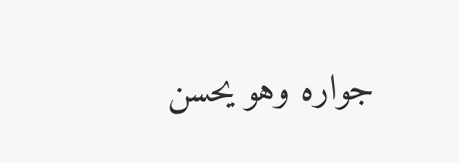جواره وهو يحسن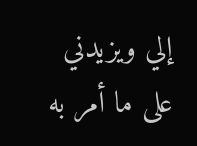إلي ويزيدني على ما أمر به